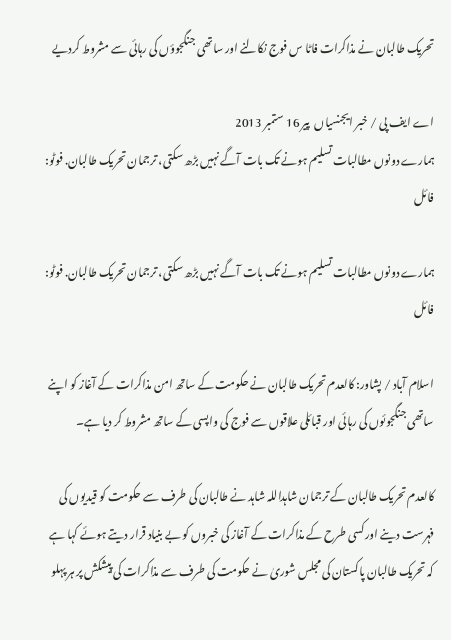تحریک طالبان نے مذاکرات فاٹا س فوج نکالنے اور ساتھی جنگجوؤں کی رہائی سے مشروط کردیے

اے ایف پی / خبر ایجنسیاں  پير 16 ستمبر 2013
ہمارے دونوں مطالبات تسلیم ہونے تک بات آگے نہیں بڑھ سکتی، ترجمان تحریک طالبان. فوٹو: فائل

ہمارے دونوں مطالبات تسلیم ہونے تک بات آگے نہیں بڑھ سکتی، ترجمان تحریک طالبان. فوٹو: فائل

اسلام آباد / پشاور: کالعدم تحریک طالبان نے حکومت کے ساتھ امن مذاکرات کے آغاز کو اپنے ساتھی جنگجوئوں کی رہائی اور قبائلی علاقوں سے فوج کی واپسی کے ساتھ مشروط کر دیا ہے۔

کالعدم تحریک طالبان کے ترجمان شاہداللہ شاہد نے طالبان کی طرف سے حکومت کو قیدیوں کی فہرست دینے اور کسی طرح کے مذاکرات کے آغاز کی خبروں کو بے بنیاد قرار دیتے ہوئے کہا ہے کہ تحریک طالبان پاکستان کی مجلس شوریٰ نے حکومت کی طرف سے مذاکرات کی پیشکش پر ہر پہلو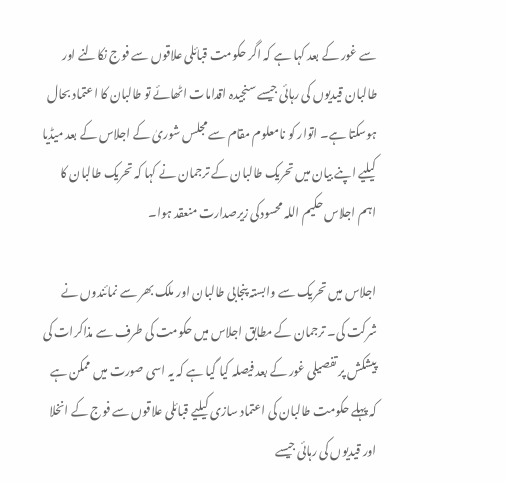سے غور کے بعد کہا ہے کہ اگر حکومت قبائلی علاقوں سے فوج نکالنے اور طالبان قیدیوں کی رہائی جیسے سنجیدہ اقدامات اٹھائے تو طالبان کا اعتماد بحال ہوسکتا ہے۔ اتوار کو نامعلوم مقام سے مجلس شوریٰ کے اجلاس کے بعد میڈیا کیلیے اپنے بیان میں تحریک طالبان کے ترجمان نے کہا کہ تحریک طالبان کا اہم اجلاس حکیم اللہ محسودکی زیرصدارت منعقد ہوا۔

اجلاس میں تحریک سے وابستہ پنجابی طالبان اور ملک بھر سے نمائندوں نے شرکت کی۔ ترجمان کے مطابق اجلاس میں حکومت کی طرف سے مذاکرات کی پیشکش پر تفصیلی غور کے بعد فیصلہ کیا گیا ہے کہ یہ اسی صورت میں ممکن ہے کہ پہلے حکومت طالبان کی اعتماد سازی کیلیے قبائلی علاقوں سے فوج کے انخلا اور قیدیوں کی رہائی جیسے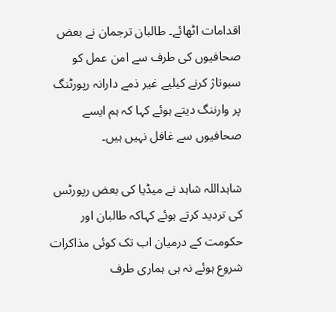اقدامات اٹھائے۔ طالبان ترجمان نے بعض صحافیوں کی طرف سے امن عمل کو سبوتاژ کرنے کیلیے غیر ذمے دارانہ رپورٹنگ پر وارننگ دیتے ہوئے کہا کہ ہم ایسے صحافیوں سے غافل نہیں ہیں۔

شاہداللہ شاہد نے میڈیا کی بعض رپورٹس کی تردید کرتے ہوئے کہاکہ طالبان اور حکومت کے درمیان اب تک کوئی مذاکرات شروع ہوئے نہ ہی ہماری طرف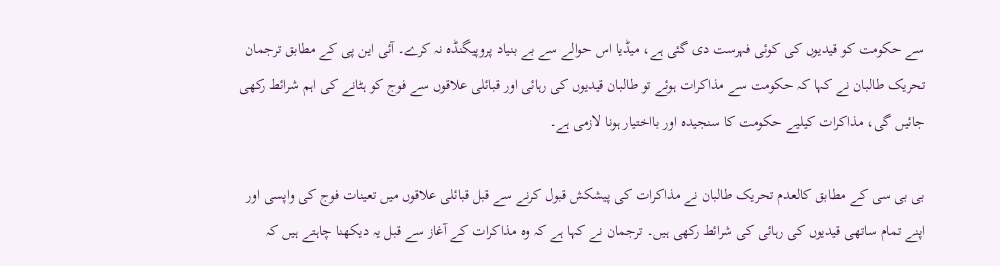سے حکومت کو قیدیوں کی کوئی فہرست دی گئی ہے، میڈیا اس حوالے سے بے بنیاد پروپیگنڈہ نہ کرے۔ آئی این پی کے مطابق ترجمان تحریک طالبان نے کہا کہ حکومت سے مذاکرات ہوئے تو طالبان قیدیوں کی رہائی اور قبائلی علاقوں سے فوج کو ہٹانے کی اہم شرائط رکھی جائیں گی، مذاکرات کیلیے حکومت کا سنجیدہ اور بااختیار ہونا لازمی ہے۔

بی بی سی کے مطابق کالعدم تحریک طالبان نے مذاکرات کی پیشکش قبول کرنے سے قبل قبائلی علاقوں میں تعینات فوج کی واپسی اور اپنے تمام ساتھی قیدیوں کی رہائی کی شرائط رکھی ہیں۔ ترجمان نے کہا ہے کہ وہ مذاکرات کے آغاز سے قبل یہ دیکھنا چاہتے ہیں کہ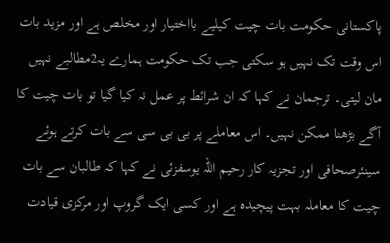پاکستانی حکومت بات چیت کیلیے بااختیار اور مخلص ہے اور مزید بات اس وقت تک نہیں ہو سکتی جب تک حکومت ہمارے یہ2مطالبے نہیں مان لیتی۔ ترجمان نے کہا کہ ان شرائط پر عمل نہ کیا گیا تو بات چیت کا آگے بڑھنا ممکن نہیں۔ اس معاملے پر بی بی سی سے بات کرتے ہوئے سینئرصحافی اور تجزیہ کار رحیم اللہ یوسفزئی نے کہا کہ طالبان سے بات چیت کا معاملہ بہت پیچیدہ ہے اور کسی ایک گروپ اور مرکزی قیادت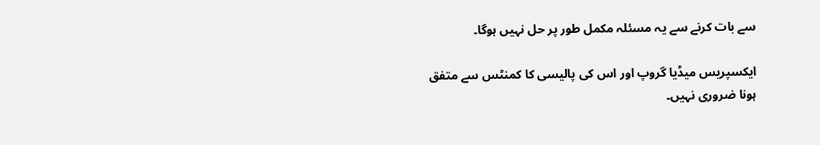سے بات کرنے سے یہ مسئلہ مکمل طور پر حل نہیں ہوگا۔

ایکسپریس میڈیا گروپ اور اس کی پالیسی کا کمنٹس سے متفق ہونا ضروری نہیں۔